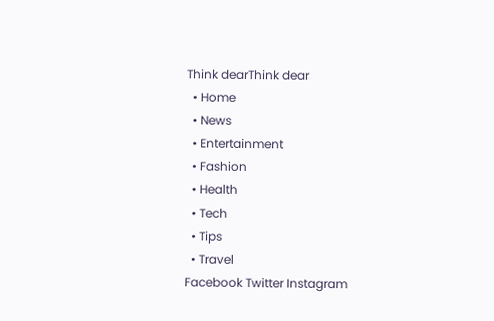Think dearThink dear
  • Home
  • News
  • Entertainment
  • Fashion
  • Health
  • Tech
  • Tips
  • Travel
Facebook Twitter Instagram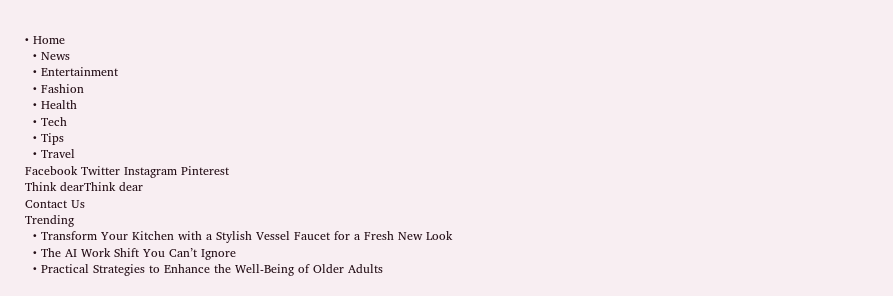• Home
  • News
  • Entertainment
  • Fashion
  • Health
  • Tech
  • Tips
  • Travel
Facebook Twitter Instagram Pinterest
Think dearThink dear
Contact Us
Trending
  • Transform Your Kitchen with a Stylish Vessel Faucet for a Fresh New Look
  • The AI Work Shift You Can’t Ignore
  • Practical Strategies to Enhance the Well-Being of Older Adults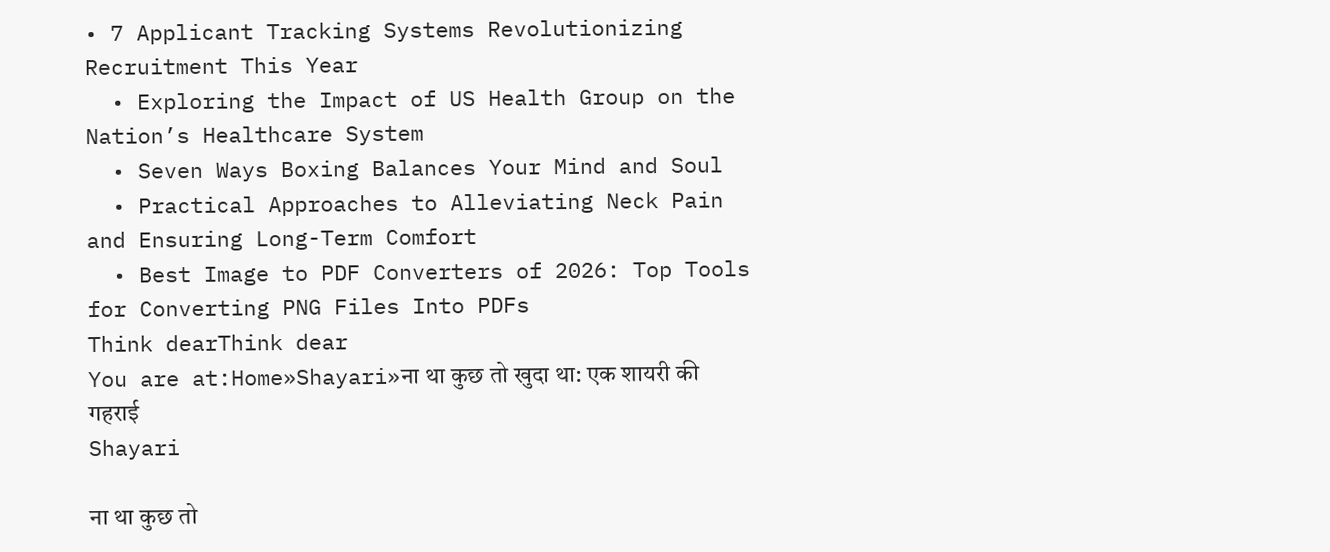• 7 Applicant Tracking Systems Revolutionizing Recruitment This Year
  • Exploring the Impact of US Health Group on the Nation’s Healthcare System
  • Seven Ways Boxing Balances Your Mind and Soul
  • Practical Approaches to Alleviating Neck Pain and Ensuring Long-Term Comfort
  • Best Image to PDF Converters of 2026: Top Tools for Converting PNG Files Into PDFs
Think dearThink dear
You are at:Home»Shayari»ना था कुछ तो खुदा था: एक शायरी की गहराई
Shayari

ना था कुछ तो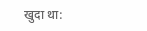खुदा था: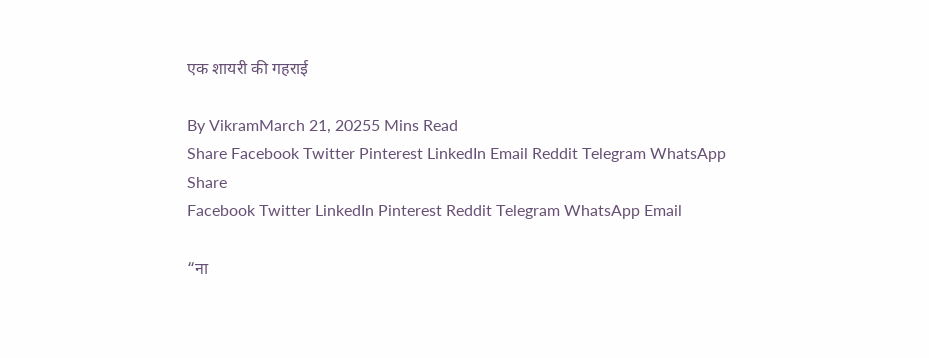एक शायरी की गहराई

By VikramMarch 21, 20255 Mins Read
Share Facebook Twitter Pinterest LinkedIn Email Reddit Telegram WhatsApp
Share
Facebook Twitter LinkedIn Pinterest Reddit Telegram WhatsApp Email

“ना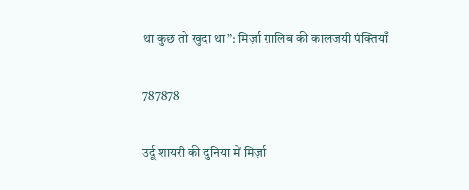था कुछ तो खुदा था”: मिर्ज़ा ग़ालिब की कालजयी पंक्तियाँ

787878

उर्दू शायरी की दुनिया में मिर्ज़ा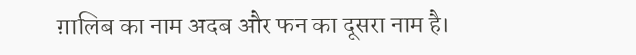ग़ालिब का नाम अदब और फन का दूसरा नाम है।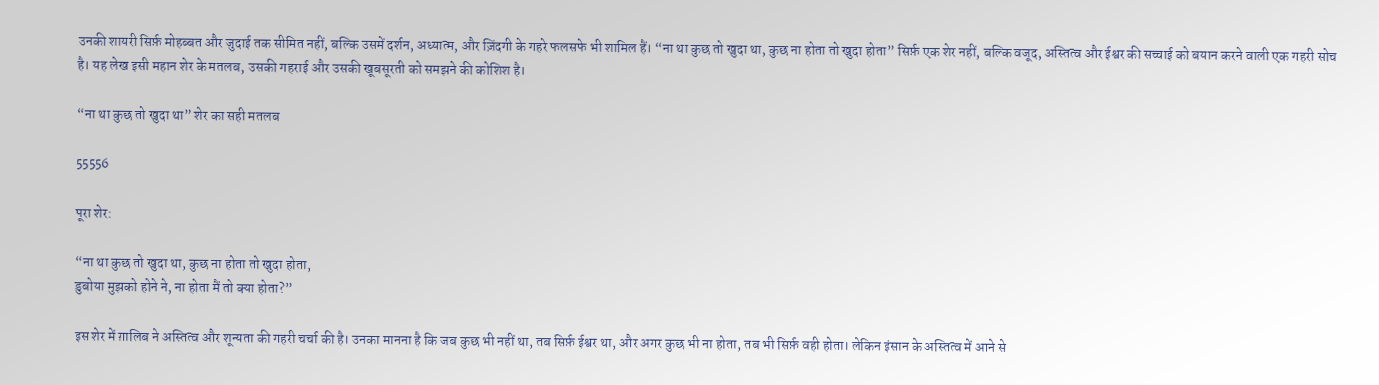उनकी शायरी सिर्फ़ मोहब्बत और जुदाई तक सीमित नहीं, बल्कि उसमें दर्शन, अध्यात्म, और ज़िंदगी के गहरे फलसफे भी शामिल हैं। “ना था कुछ तो खुदा था, कुछ ना होता तो खुदा होता” सिर्फ़ एक शेर नहीं, बल्कि वजूद, अस्तित्व और ईश्वर की सच्चाई को बयान करने वाली एक गहरी सोच है। यह लेख इसी महान शेर के मतलब, उसकी गहराई और उसकी खूबसूरती को समझने की कोशिश है।

“ना था कुछ तो खुदा था” शेर का सही मतलब

55556

पूरा शेर:

“ना था कुछ तो खुदा था, कुछ ना होता तो खुदा होता,
डुबोया मुझको होने ने, ना होता मैं तो क्या होता?”

इस शेर में ग़ालिब ने अस्तित्व और शून्यता की गहरी चर्चा की है। उनका मानना है कि जब कुछ भी नहीं था, तब सिर्फ़ ईश्वर था, और अगर कुछ भी ना होता, तब भी सिर्फ़ वही होता। लेकिन इंसान के अस्तित्व में आने से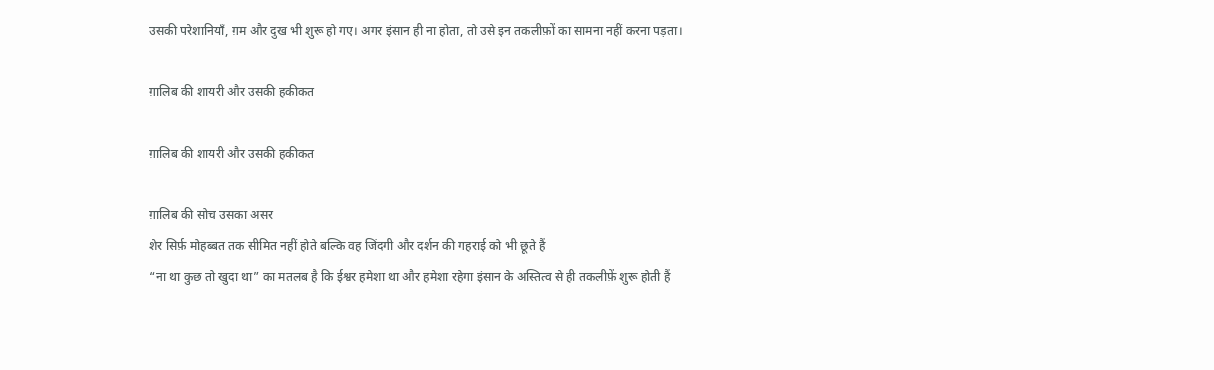उसकी परेशानियाँ, ग़म और दुख भी शुरू हो गए। अगर इंसान ही ना होता, तो उसे इन तकलीफ़ों का सामना नहीं करना पड़ता।

ग़ालिब की शायरी और उसकी हकीकत

ग़ालिब की शायरी और उसकी हकीकत

ग़ालिब की सोच उसका असर
शेर सिर्फ़ मोहब्बत तक सीमित नहीं होते बल्कि वह जिंदगी और दर्शन की गहराई को भी छूते हैं
“ना था कुछ तो खुदा था” का मतलब है कि ईश्वर हमेशा था और हमेशा रहेगा इंसान के अस्तित्व से ही तकलीफ़ें शुरू होती हैं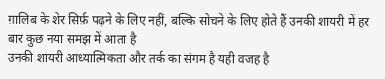ग़ालिब के शेर सिर्फ़ पढ़ने के लिए नहीं, बल्कि सोचने के लिए होते हैं उनकी शायरी में हर बार कुछ नया समझ में आता है
उनकी शायरी आध्यात्मिकता और तर्क का संगम है यही वजह है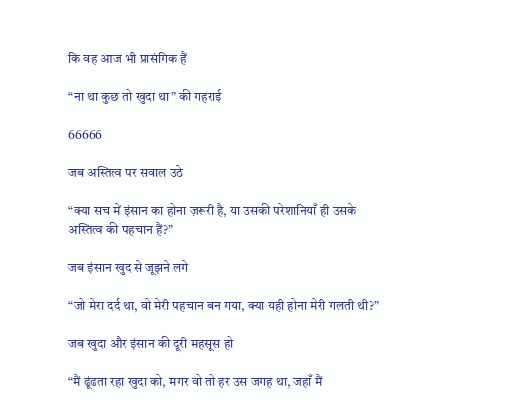कि वह आज भी प्रासंगिक हैं

“ना था कुछ तो खुदा था” की गहराई

66666

जब अस्तित्व पर सवाल उठे

“क्या सच में इंसान का होना ज़रूरी है, या उसकी परेशानियाँ ही उसके अस्तित्व की पहचान हैं?”

जब इंसान खुद से जूझने लगे

“जो मेरा दर्द था, वो मेरी पहचान बन गया, क्या यही होना मेरी गलती थी?”

जब खुदा और इंसान की दूरी महसूस हो

“मैं ढूंढता रहा खुदा को, मगर वो तो हर उस जगह था, जहाँ मैं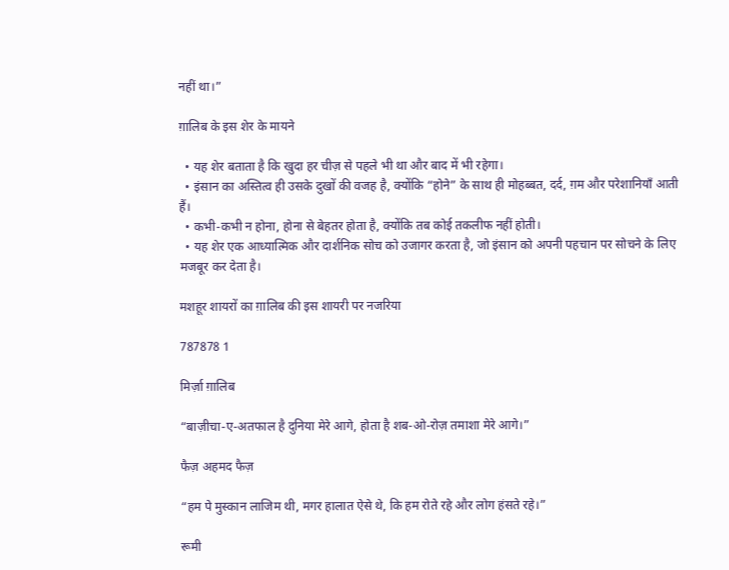नहीं था।”

ग़ालिब के इस शेर के मायने

  • यह शेर बताता है कि खुदा हर चीज़ से पहले भी था और बाद में भी रहेगा।
  • इंसान का अस्तित्व ही उसके दुखों की वजह है, क्योंकि “होने” के साथ ही मोहब्बत, दर्द, ग़म और परेशानियाँ आती हैं।
  • कभी-कभी न होना, होना से बेहतर होता है, क्योंकि तब कोई तकलीफ नहीं होती।
  • यह शेर एक आध्यात्मिक और दार्शनिक सोच को उजागर करता है, जो इंसान को अपनी पहचान पर सोचने के लिए मजबूर कर देता है।

मशहूर शायरों का ग़ालिब की इस शायरी पर नजरिया

787878 1

मिर्ज़ा ग़ालिब

“बाज़ीचा-ए-अतफाल है दुनिया मेरे आगे, होता है शब-ओ-रोज़ तमाशा मेरे आगे।”

फैज़ अहमद फैज़

“हम पे मुस्कान लाजिम थी, मगर हालात ऐसे थे, कि हम रोते रहे और लोग हंसते रहे।”

रूमी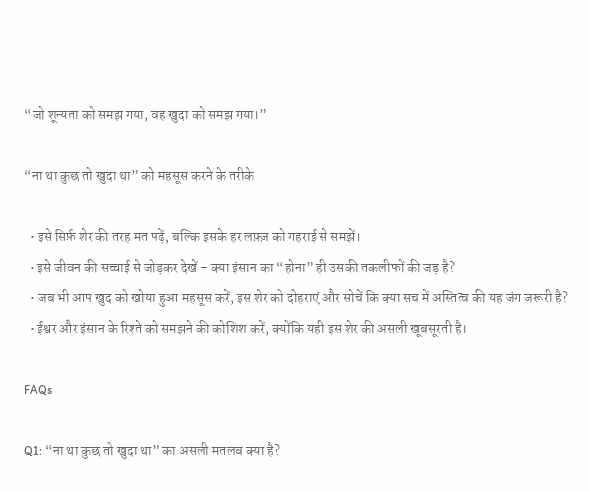“जो शून्यता को समझ गया, वह खुदा को समझ गया।”

“ना था कुछ तो खुदा था” को महसूस करने के तरीके

  • इसे सिर्फ़ शेर की तरह मत पढ़ें, बल्कि इसके हर लफ़्ज़ को गहराई से समझें।
  • इसे जीवन की सच्चाई से जोड़कर देखें – क्या इंसान का “होना” ही उसकी तकलीफों की जड़ है?
  • जब भी आप खुद को खोया हुआ महसूस करें, इस शेर को दोहराएं और सोचें कि क्या सच में अस्तित्व की यह जंग जरूरी है?
  • ईश्वर और इंसान के रिश्ते को समझने की कोशिश करें, क्योंकि यही इस शेर की असली खूबसूरती है।

FAQs

Q1: “ना था कुछ तो खुदा था” का असली मतलब क्या है?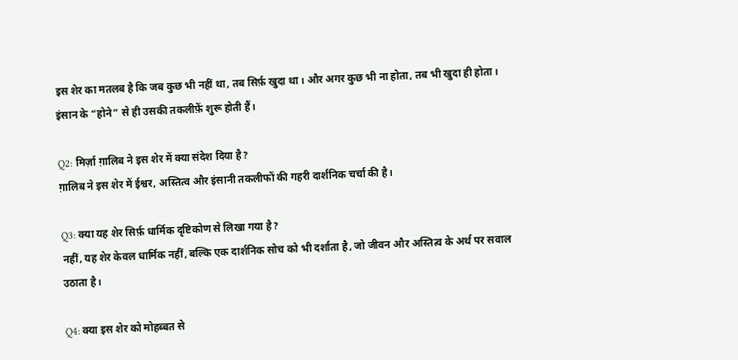इस शेर का मतलब है कि जब कुछ भी नहीं था, तब सिर्फ़ खुदा था। और अगर कुछ भी ना होता, तब भी खुदा ही होता। इंसान के “होने” से ही उसकी तकलीफ़ें शुरू होती हैं।

Q2: मिर्ज़ा ग़ालिब ने इस शेर में क्या संदेश दिया है?
ग़ालिब ने इस शेर में ईश्वर, अस्तित्व और इंसानी तकलीफों की गहरी दार्शनिक चर्चा की है।

Q3: क्या यह शेर सिर्फ़ धार्मिक दृष्टिकोण से लिखा गया है?
नहीं, यह शेर केवल धार्मिक नहीं, बल्कि एक दार्शनिक सोच को भी दर्शाता है, जो जीवन और अस्तित्व के अर्थ पर सवाल उठाता है।

Q4: क्या इस शेर को मोहब्बत से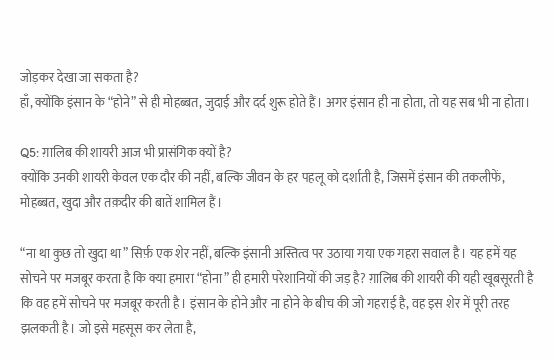जोड़कर देखा जा सकता है?
हाँ, क्योंकि इंसान के “होने” से ही मोहब्बत, जुदाई और दर्द शुरू होते हैं। अगर इंसान ही ना होता, तो यह सब भी ना होता।

Q5: ग़ालिब की शायरी आज भी प्रासंगिक क्यों है?
क्योंकि उनकी शायरी केवल एक दौर की नहीं, बल्कि जीवन के हर पहलू को दर्शाती है, जिसमें इंसान की तकलीफें, मोहब्बत, खुदा और तक़दीर की बातें शामिल हैं।

“ना था कुछ तो खुदा था” सिर्फ़ एक शेर नहीं, बल्कि इंसानी अस्तित्व पर उठाया गया एक गहरा सवाल है। यह हमें यह सोचने पर मजबूर करता है कि क्या हमारा “होना” ही हमारी परेशानियों की जड़ है? ग़ालिब की शायरी की यही खूबसूरती है कि वह हमें सोचने पर मजबूर करती है। इंसान के होने और ना होने के बीच की जो गहराई है, वह इस शेर में पूरी तरह झलकती है। जो इसे महसूस कर लेता है,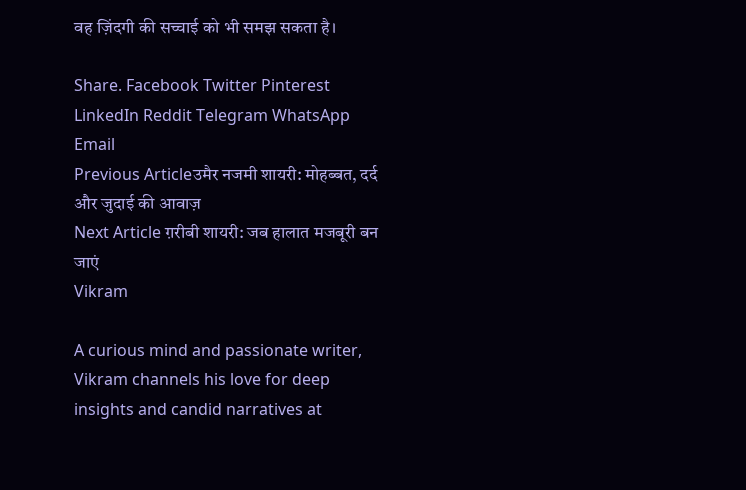वह ज़िंदगी की सच्चाई को भी समझ सकता है।

Share. Facebook Twitter Pinterest LinkedIn Reddit Telegram WhatsApp Email
Previous Articleउमैर नजमी शायरी: मोहब्बत, दर्द और जुदाई की आवाज़
Next Article ग़रीबी शायरी: जब हालात मजबूरी बन जाएं
Vikram

A curious mind and passionate writer, Vikram channels his love for deep insights and candid narratives at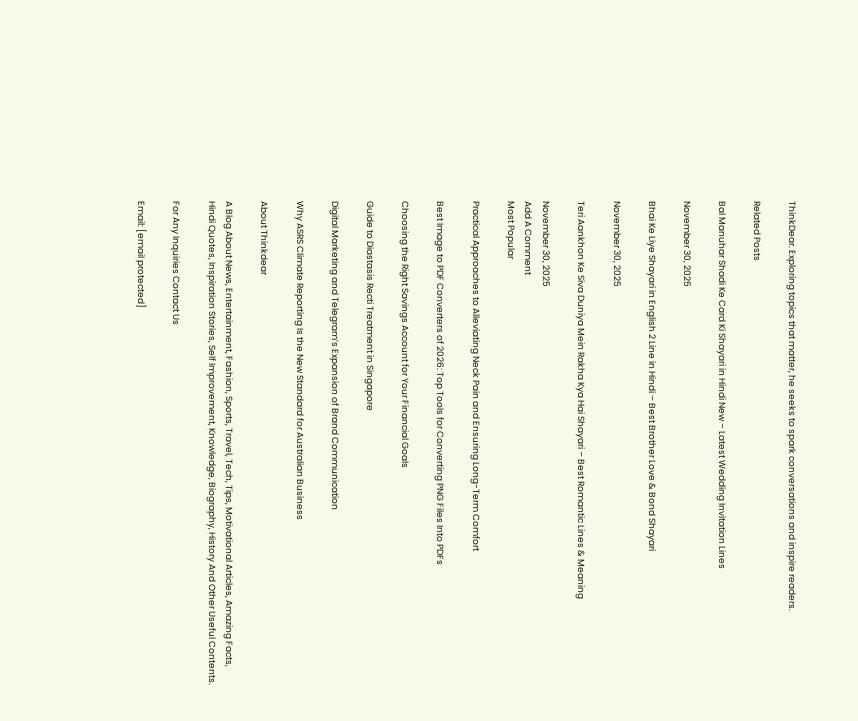ThinkDear. Exploring topics that matter, he seeks to spark conversations and inspire readers.

Related Posts

Bal Manuhar Shadi Ke Card Ki Shayari in Hindi New – Latest Wedding Invitation Lines

November 30, 2025

Bhai Ke Liye Shayari in English 2 Line in Hindi – Best Brother Love & Bond Shayari

November 30, 2025

Teri Aankhon Ke Siva Duniya Mein Rakha Kya Hai Shayari – Best Romantic Lines & Meaning

November 30, 2025
Add A Comment
Most Popular

Practical Approaches to Alleviating Neck Pain and Ensuring Long-Term Comfort

Best Image to PDF Converters of 2026: Top Tools for Converting PNG Files Into PDFs

Choosing the Right Savings Account for Your Financial Goals

Guide to Diastasis Recti Treatment in Singapore

Digital Marketing and Telegram’s Expansion of Brand Communication

Why ASRS Climate Reporting Is the New Standard for Australian Business

About Thinkdear

A Blog About News, Entertainment, Fashion, Sports, Travel, Tech, Tips, Motivational Articles, Amazing Facts, Hindi Quotes, Inspiration Stories, Self Improvement, Knowledge, Biography, History And Other Useful Contents.

For Any Inquiries Contact Us

Email: [email protected]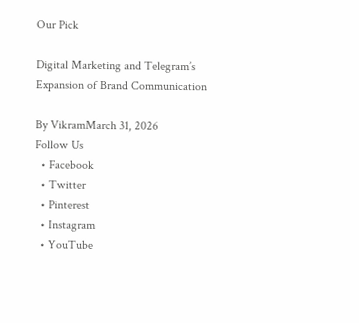Our Pick

Digital Marketing and Telegram’s Expansion of Brand Communication

By VikramMarch 31, 2026
Follow Us
  • Facebook
  • Twitter
  • Pinterest
  • Instagram
  • YouTube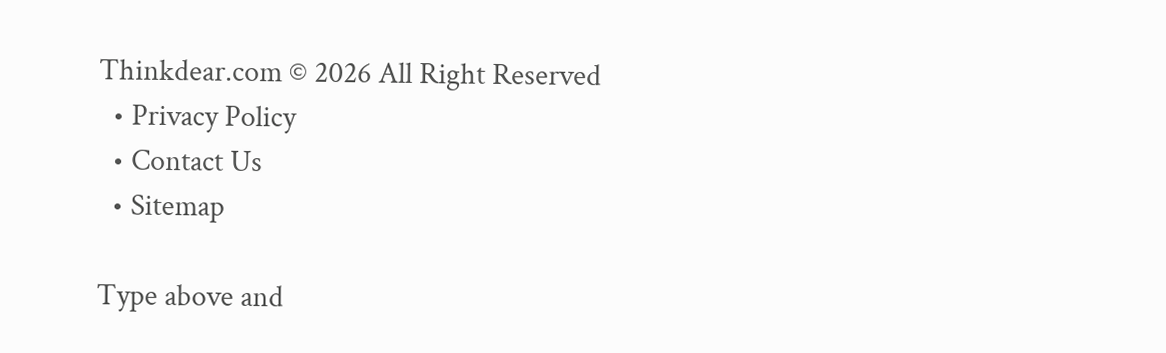Thinkdear.com © 2026 All Right Reserved
  • Privacy Policy
  • Contact Us
  • Sitemap

Type above and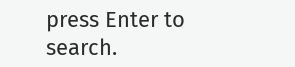press Enter to search.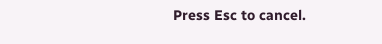Press Esc to cancel.